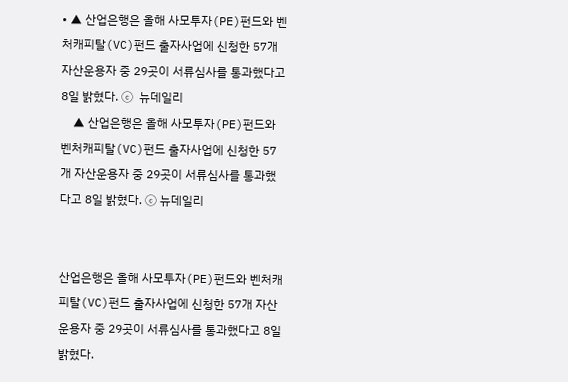• ▲ 산업은행은 올해 사모투자(PE)펀드와 벤처캐피탈(VC)펀드 출자사업에 신청한 57개 자산운용자 중 29곳이 서류심사를 통과했다고 8일 밝혔다. ⓒ  뉴데일리
    ▲ 산업은행은 올해 사모투자(PE)펀드와 벤처캐피탈(VC)펀드 출자사업에 신청한 57개 자산운용자 중 29곳이 서류심사를 통과했다고 8일 밝혔다. ⓒ 뉴데일리


산업은행은 올해 사모투자(PE)펀드와 벤처캐피탈(VC)펀드 출자사업에 신청한 57개 자산운용자 중 29곳이 서류심사를 통과했다고 8일 밝혔다.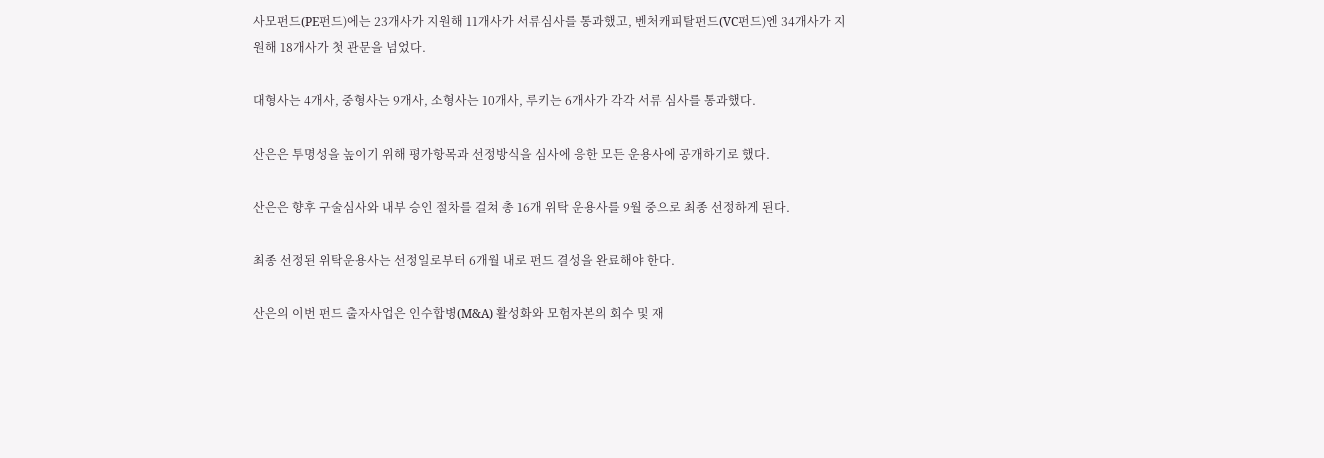사모펀드(PE펀드)에는 23개사가 지원해 11개사가 서류심사를 통과했고, 벤처캐피탈펀드(VC펀드)엔 34개사가 지원해 18개사가 첫 관문을 넘었다.

대형사는 4개사, 중형사는 9개사, 소형사는 10개사, 루키는 6개사가 각각 서류 심사를 통과했다.

산은은 투명성을 높이기 위해 평가항목과 선정방식을 심사에 응한 모든 운용사에 공개하기로 했다.

산은은 향후 구술심사와 내부 승인 절차를 걸쳐 총 16개 위탁 운용사를 9월 중으로 최종 선정하게 된다.

최종 선정된 위탁운용사는 선정일로부터 6개월 내로 펀드 결성을 완료해야 한다.

산은의 이번 펀드 출자사업은 인수합병(M&A) 활성화와 모험자본의 회수 및 재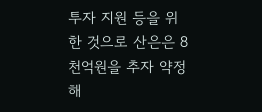투자 지원 등을 위한 것으로 산은은 8천억원을 추자 약정해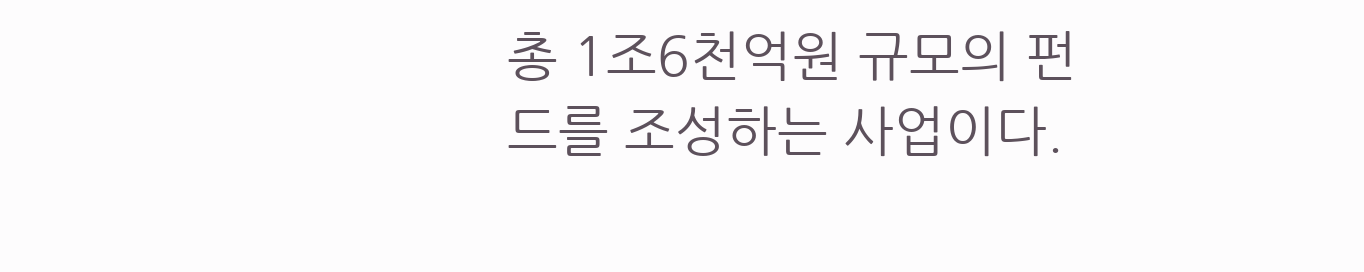총 1조6천억원 규모의 펀드를 조성하는 사업이다.